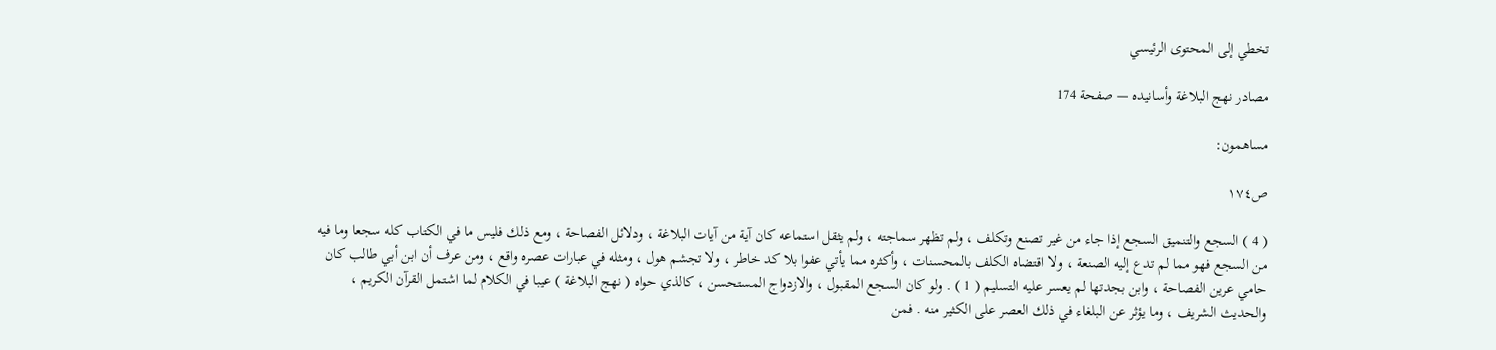تخطي إلى المحتوى الرئيسي

مصادر نهج البلاغة وأسانيده — صفحة 174

مساهمون:

ص١٧٤

( 4 ) السجع والتنميق السجع إذا جاء من غير تصنع وتكلف ، ولم تظهر سماجته ، ولم يثقل استماعه كان آية من آيات البلاغة ، ودلائل الفصاحة ، ومع ذلك فليس ما في الكتاب كله سجعا وما فيه من السجع فهو مما لم تدع إليه الصنعة ، ولا اقتضاه الكلف بالمحسنات ، وأكثره مما يأتي عفوا بلا كد خاطر ، ولا تجشم هول ، ومثله في عبارات عصره واقع ، ومن عرف أن ابن أبي طالب كان حامي عرين الفصاحة ، وابن بجدتها لم يعسر عليه التسليم ( 1 ) . ولو كان السجع المقبول ، والازدواج المستحسن ، كالذي حواه ( نهج البلاغة ) عيبا في الكلام لما اشتمل القرآن الكريم ، والحديث الشريف ، وما يؤثر عن البلغاء في ذلك العصر على الكثير منه . فمن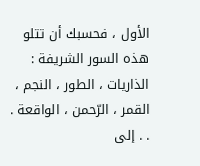الأول ، فحسبك أن تتلو هذه السور الشريفة : الذاريات ، الطور ، النجم ، القمر ، الرّحمن ، الواقعة . . . إلى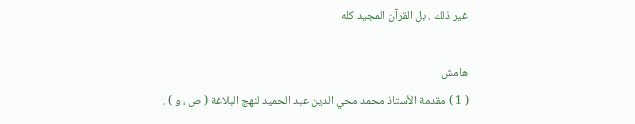غير ذلك . بل القرآن المجيد كله

هامش
( 1 ) مقدمة الأستاذ محمد محي الدين عبد الحميد لنهج البلاغة ( ص ، و ) .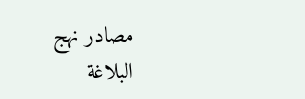مصادر نهج البلاغة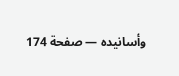وأسانيده — صفحة 174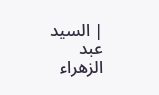| السيد عبد الزهراء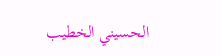الحسيني الخطيب